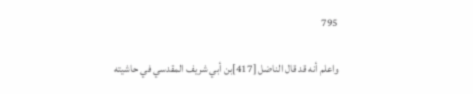795

واعلم أنه قد قال الناضل [417]بن أبي شريف المقدسي في حاشيته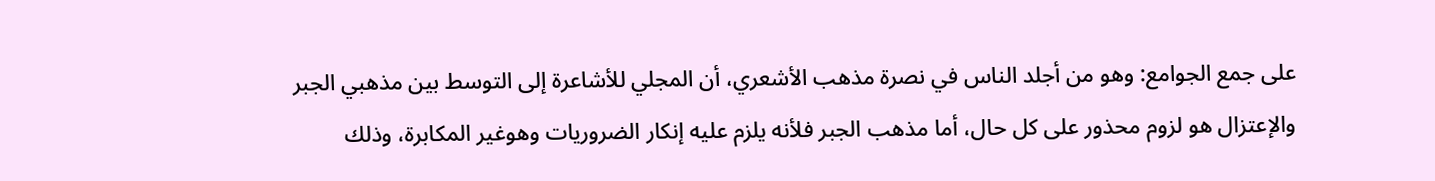على جمع الجوامع: وهو من أجلد الناس في نصرة مذهب الأشعري، أن المجلي للأشاعرة إلى التوسط بين مذهبي الجبر والإعتزال هو لزوم محذور على كل حال، أما مذهب الجبر فلأنه يلزم عليه إنكار الضروريات وهوغير المكابرة، وذلك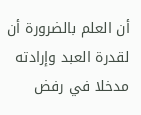أن العلم بالضرورة أن لقدرة العبد وإرادته مدخلا في رفض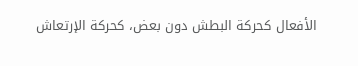الأفعال كحركة البطش دون بعض، كحركة الإرتعاش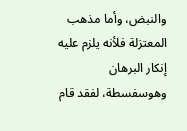والنبض، وأما مذهب المعتزلة فلأنه يلزم عليه إنكار البرهان وهوسفسطة، لفقد قام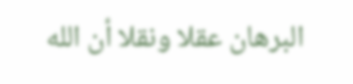البرهان عقلا ونقلا أن الله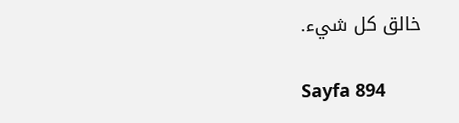خالق كل شيء.

Sayfa 894